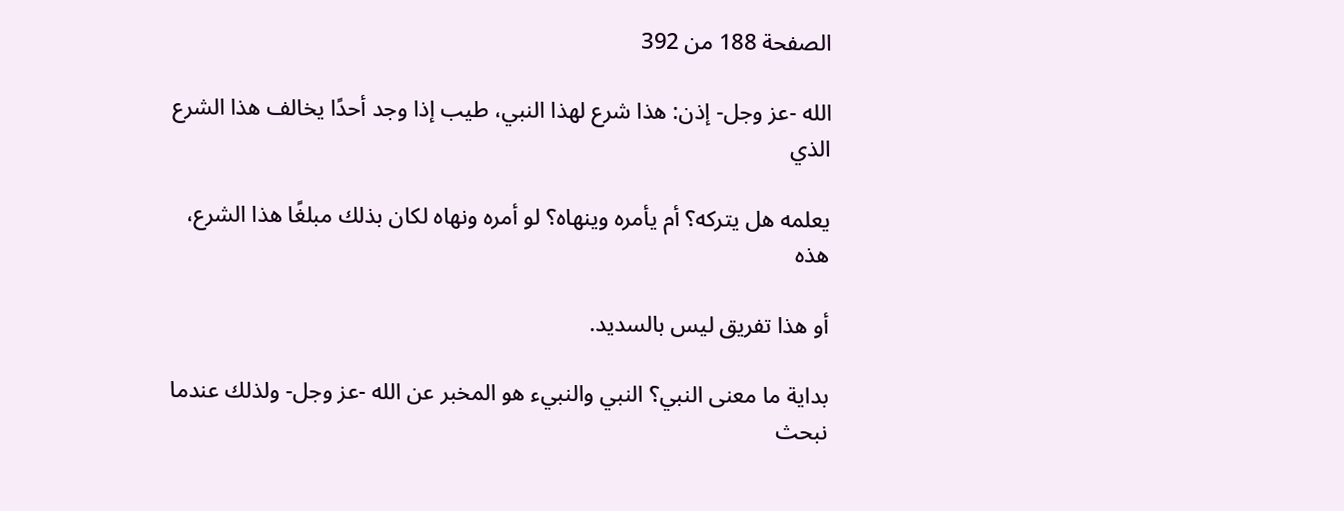الصفحة 188 من 392

الله -عز وجل- إذن: هذا شرع لهذا النبي، طيب إذا وجد أحدًا يخالف هذا الشرع الذي

يعلمه هل يتركه؟ أم يأمره وينهاه؟ لو أمره ونهاه لكان بذلك مبلغًا هذا الشرع، هذه

أو هذا تفريق ليس بالسديد.

بداية ما معنى النبي؟ النبي والنبيء هو المخبر عن الله -عز وجل- ولذلك عندما نبحث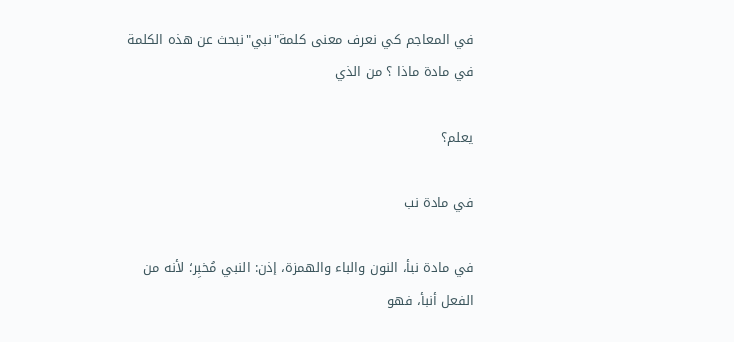في المعاجم كي نعرف معنى كلمة"نبي"نبحث عن هذه الكلمة في مادة ماذا ؟ من الذي

يعلم؟

في مادة نب

في مادة نبأ، النون والباء والهمزة، إذن: النبي مُخبِر؛ لأنه من الفعل أنبأ، فهو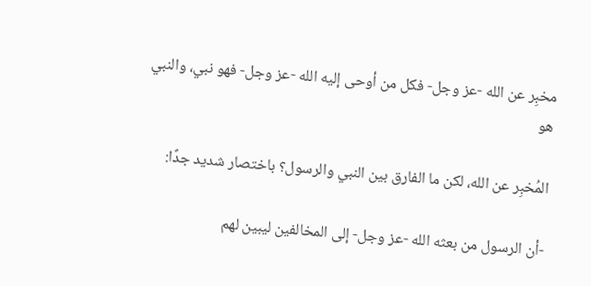مخبِر عن الله -عز وجل- فكل من أوحى إليه الله -عز وجل- فهو نبي، والنبي هو

المُخبِر عن الله، لكن ما الفارق بين النبي والرسول؟ باختصار شديد جدًا:

-أن الرسول من بعثه الله -عز وجل- إلى المخالفين ليبين لهم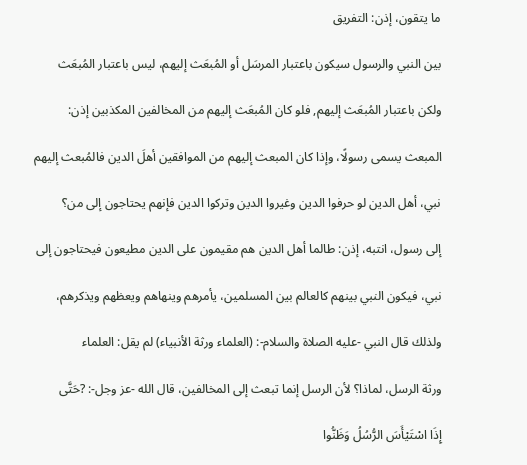ما يتقون، إذن: التفريق

بين النبي والرسول سيكون باعتبار المرسَل أو المُبعَث إليهم، ليس باعتبار المُبعَث

ولكن باعتبار المُبعَث إليهم, فلو كان المُبعَث إليهم من المخالفين المكذبين إذن:

المبعث يسمى رسولًا، وإذا كان المبعث إليهم من الموافقين أهلَ الدين فالمُبعث إليهم

نبي، أهل الدين لو حرفوا الدين وغيروا الدين وتركوا الدين فإنهم يحتاجون إلى من؟

إلى رسول، انتبه، إذن: طالما أهل الدين هم مقيمون على الدين مطيعون فيحتاجون إلى

نبي، فيكون النبي بينهم كالعالم بين المسلمين، يأمرهم وينهاهم ويعظهم ويذكرهم،

ولذلك قال النبي -عليه الصلاة والسلام-: (العلماء ورثة الأنبياء) لم يقل: العلماء

ورثة الرسل، لماذا؟ لأن الرسل إنما تبعث إلى المخالفين، قال الله -عز وجل-: ?حَتَّى

إِذَا اسْتَيْأَسَ الرُّسُلُ وَظَنُّوا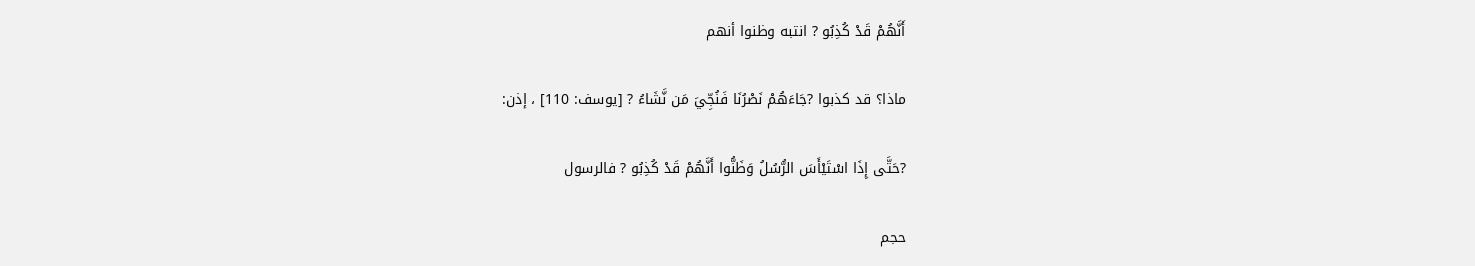أَنَّهُمْ قَدْ كُذِبُو ? انتبه وظنوا أنهم

ماذا؟ قد كذبوا ?جَاءَهُمْ نَصْرُنَا فَنُجِّيَ مَن نَّشَاءُ ? [يوسف: 110] ، إذن:

?حَتَّى إِذَا اسْتَيْأَسَ الرُّسُلُ وَظَنُّوا أَنَّهُمْ قَدْ كُذِبُو ? فالرسول

حجم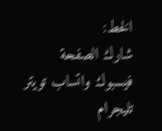الخط:
شارك الصفحة
فيسبوك واتساب تويتر تليجرام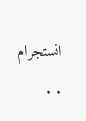انستجرام
. .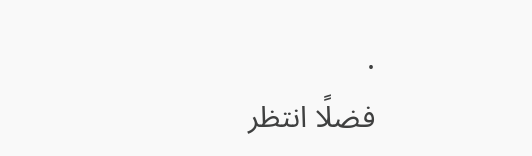.
فضلًا انتظر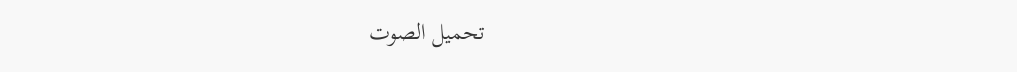تحميل الصوت